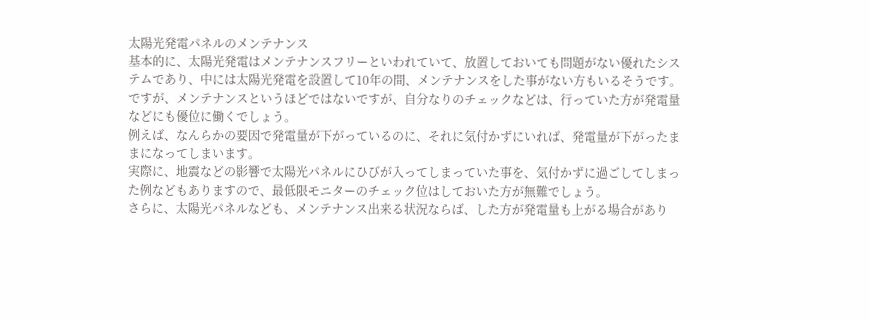太陽光発電パネルのメンテナンス
基本的に、太陽光発電はメンテナンスフリーといわれていて、放置しておいても問題がない優れたシステムであり、中には太陽光発電を設置して10年の間、メンテナンスをした事がない方もいるそうです。
ですが、メンテナンスというほどではないですが、自分なりのチェックなどは、行っていた方が発電量などにも優位に働くでしょう。
例えば、なんらかの要因で発電量が下がっているのに、それに気付かずにいれば、発電量が下がったままになってしまいます。
実際に、地震などの影響で太陽光パネルにひびが入ってしまっていた事を、気付かずに過ごしてしまった例などもありますので、最低限モニターのチェック位はしておいた方が無難でしょう。
さらに、太陽光パネルなども、メンテナンス出来る状況ならば、した方が発電量も上がる場合があり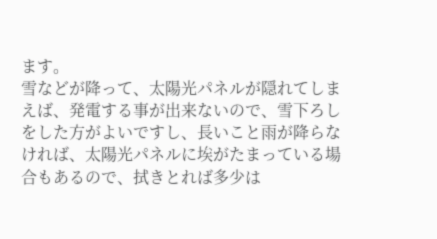ます。
雪などが降って、太陽光パネルが隠れてしまえば、発電する事が出来ないので、雪下ろしをした方がよいですし、長いこと雨が降らなければ、太陽光パネルに埃がたまっている場合もあるので、拭きとれば多少は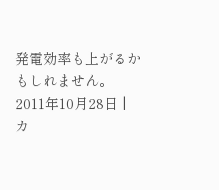発電効率も上がるかもしれません。
2011年10月28日 |
カ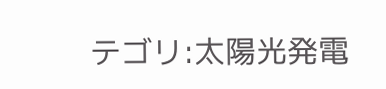テゴリ:太陽光発電